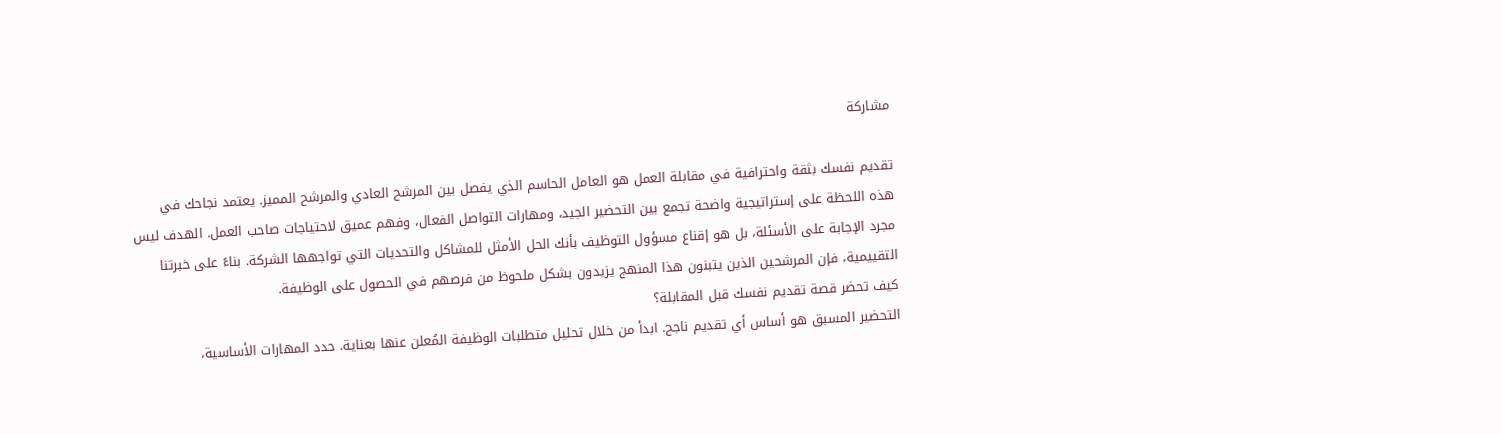مشاركة

تقديم نفسك بثقة واحترافية في مقابلة العمل هو العامل الحاسم الذي يفصل بين المرشح العادي والمرشح المميز. يعتمد نجاحك في هذه اللحظة على إستراتيجية واضحة تجمع بين التحضير الجيد، ومهارات التواصل الفعال، وفهم عميق لاحتياجات صاحب العمل. الهدف ليس مجرد الإجابة على الأسئلة، بل هو إقناع مسؤول التوظيف بأنك الحل الأمثل للمشاكل والتحديات التي تواجهها الشركة. بناءً على خبرتنا التقييمية، فإن المرشحين الذين يتبنون هذا المنهج يزيدون بشكل ملحوظ من فرصهم في الحصول على الوظيفة.
كيف تحضر قصة تقديم نفسك قبل المقابلة؟
التحضير المسبق هو أساس أي تقديم ناجح. ابدأ من خلال تحليل متطلبات الوظيفة المُعلن عنها بعناية. حدد المهارات الأساسية،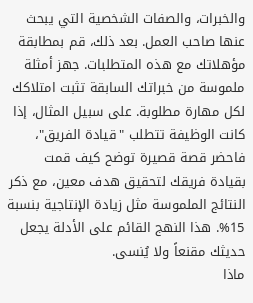والخبرات، والصفات الشخصية التي يبحث عنها صاحب العمل. بعد ذلك، قم بمطابقة مؤهلاتك مع هذه المتطلبات. جهز أمثلة ملموسة من خبراتك السابقة تثبت امتلاكك لكل مهارة مطلوبة. على سبيل المثال، إذا كانت الوظيفة تتطلب "قيادة الفريق"، فاحضر قصة قصيرة توضح كيف قمت بقيادة فريقك لتحقيق هدف معين، مع ذكر النتائج الملموسة مثل زيادة الإنتاجية بنسبة 15%. هذا النهج القائم على الأدلة يجعل حديثك مقنعاً ولا يُنسى.
ماذا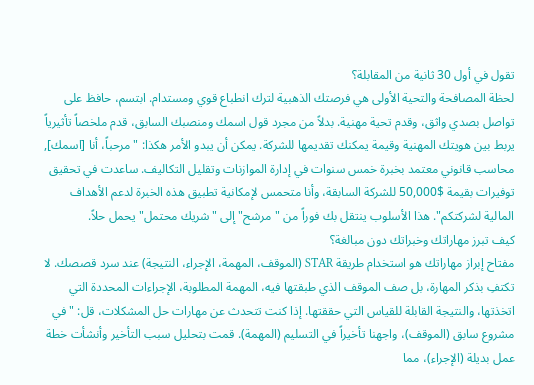تقول في أول 30 ثانية من المقابلة؟
لحظة المصافحة والتحية الأولى هي فرصتك الذهبية لترك انطباع قوي ومستدام. ابتسم، حافظ على تواصل بصدي واثق، وقدم تحية مهنية. بدلاً من مجرد قول اسمك ومنصبك السابق، قدم ملخصاً تأثيرياً يربط بين هويتك المهنية وقيمة يمكنك تقديمها للشركة. يمكن أن يبدو الأمر هكذا: "مرحباً، أنا [اسمك], محاسب قانوني معتمد بخبرة خمس سنوات في إدارة الموازنات وتقليل التكاليف. ساعدت في تحقيق توفيرات بقيمة $50,000 للشركة السابقة، وأنا متحمس لإمكانية تطبيق هذه الخبرة لدعم الأهداف المالية لشركتكم". هذا الأسلوب ينتقل بك فوراً من "مرشح" إلى "شريك محتمل" يحمل حلاً.
كيف تبرز مهاراتك وخبراتك دون مبالغة؟
مفتاح إبراز مهاراتك هو استخدام طريقة STAR (الموقف، المهمة، الإجراء، النتيجة) عند سرد قصصك. لا تكتفِ بذكر المهارة، بل صف الموقف الذي طبقتها فيه، المهمة المطلوبة، الإجراءات المحددة التي اتخذتها، والنتيجة القابلة للقياس التي حققتها. إذا كنت تتحدث عن مهارات حل المشكلات، قل: "في مشروع سابق (الموقف)، واجهنا تأخيراً في التسليم (المهمة). قمت بتحليل سبب التأخير وأنشأت خطة عمل بديلة (الإجراء)، مما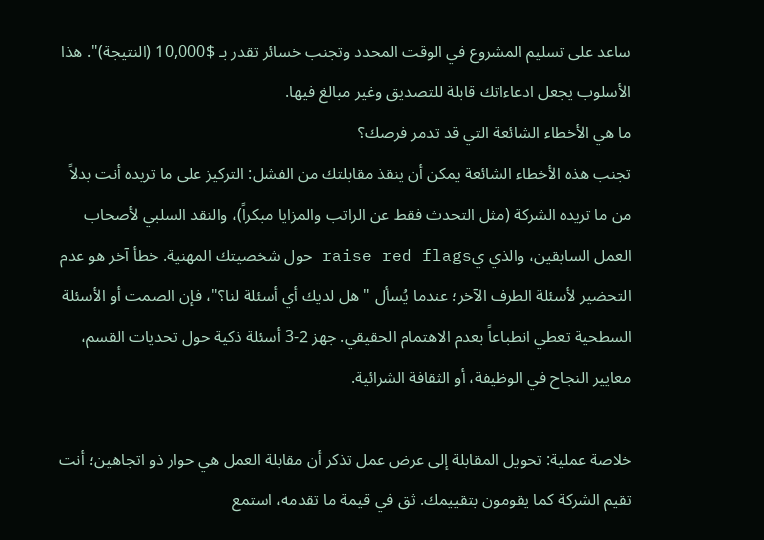ساعد على تسليم المشروع في الوقت المحدد وتجنب خسائر تقدر بـ $10,000 (النتيجة)". هذا الأسلوب يجعل ادعاءاتك قابلة للتصديق وغير مبالغ فيها.
ما هي الأخطاء الشائعة التي قد تدمر فرصك؟
تجنب هذه الأخطاء الشائعة يمكن أن ينقذ مقابلتك من الفشل: التركيز على ما تريده أنت بدلاً من ما تريده الشركة (مثل التحدث فقط عن الراتب والمزايا مبكراً)، والنقد السلبي لأصحاب العمل السابقين، والذي يraise red flags حول شخصيتك المهنية. خطأ آخر هو عدم التحضير لأسئلة الطرف الآخر؛ عندما يُسأل "هل لديك أي أسئلة لنا؟"، فإن الصمت أو الأسئلة السطحية تعطي انطباعاً بعدم الاهتمام الحقيقي. جهز 2-3 أسئلة ذكية حول تحديات القسم، معايير النجاح في الوظيفة، أو الثقافة الشرائية.

خلاصة عملية: تحويل المقابلة إلى عرض عمل تذكر أن مقابلة العمل هي حوار ذو اتجاهين؛ أنت تقيم الشركة كما يقومون بتقييمك. ثق في قيمة ما تقدمه، استمع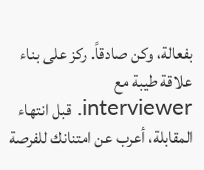بفعالة، وكن صادقاً. ركز على بناء علاقة طيبة مع interviewer. قبل انتهاء المقابلة، أعرب عن امتنانك للفرصة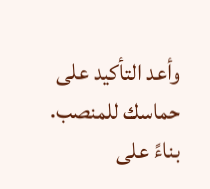وأعد التأكيد على حماسك للمنصب. بناءً على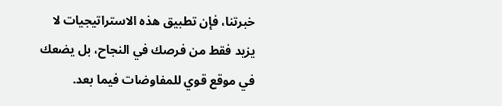خبرتنا، فإن تطبيق هذه الاستراتيجيات لا يزيد فقط من فرصك في النجاح، بل يضعك في موقع قوي للمفاوضات فيما بعد.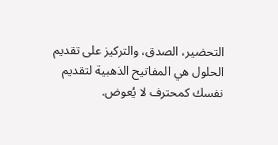التحضير، الصدق، والتركيز على تقديم الحلول هي المفاتيح الذهبية لتقديم نفسك كمحترف لا يُعوض.